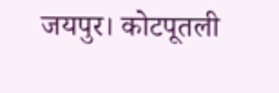जयपुर। कोटपूतली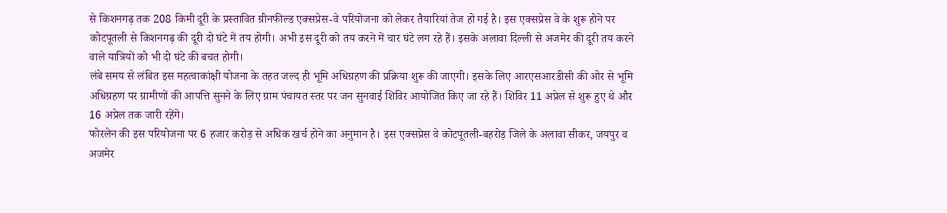से किशनगढ़ तक 208 किमी दूरी के प्रस्तावित ग्रीनफील्ड एक्सप्रेस-वे परियोजना को लेकर तैयारियां तेज हो गई है। इस एक्सप्रेस वे के शुरू होने पर कोटपूतली से किशनगढ़ की दूरी दो घंटे में तय होगी। अभी इस दूरी को तय करने में चार घंटे लग रहे हैं। इसके अलावा दिल्ली से अजमेर की दूरी तय करने वाले यात्रियों को भी दो घंटे की बचत होगी।
लंबे समय से लंबित इस महत्वाकांक्षी योजना के तहत जल्द ही भूमि अधिग्रहण की प्रक्रिया शुरू की जाएगी। इसके लिए आरएसआरडीसी की ओर से भूमि अधिग्रहण पर ग्रामीणों की आपत्ति सुनने के लिए ग्राम पंचायत स्तर पर जन सुनवाई शिविर आयोजित किए जा रहे हैं। शिविर 11 अप्रेल से शुरू हुए थे और 16 अप्रेल तक जारी रहेंगे।
फोरलेन की इस परियोजना पर 6 हजार करोड़ से अधिक खर्च होने का अनुमान है। इस एक्सप्रेस वे कोटपूतली-बहरोड़ जिले के अलावा सीकर, जयपुर व अजमेर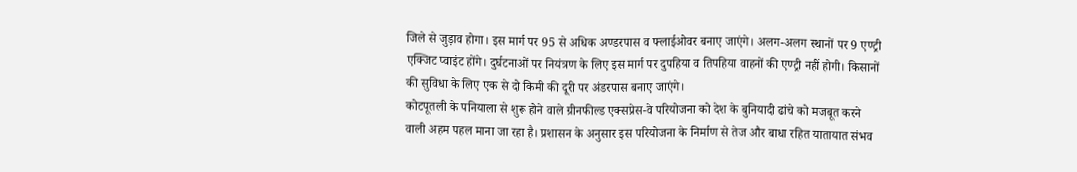जिले से जुड़ाव होगा। इस मार्ग पर 95 से अधिक अण्डरपास व फ्लाईओवर बनाए जाएंगे। अलग-अलग स्थानों पर 9 एण्ट्री एक्जिट प्वाइंट होंगे। दुर्घटनाओं पर नियंत्रण के लिए इस मार्ग पर दुपहिया व तिपहिया वाहनों की एण्ट्री नहीं होगी। किसानों की सुविधा के लिए एक से दो किमी की दूरी पर अंडरपास बनाए जाएंगे।
कोटपूतली के पनियाला से शुरू होने वाले ग्रीनफील्ड एक्सप्रेस-वे परियोजना को देश के बुनियादी ढांचे को मजबूत करने वाली अहम पहल माना जा रहा है। प्रशासन के अनुसार इस परियोजना के निर्माण से तेज और बाधा रहित यातायात संभव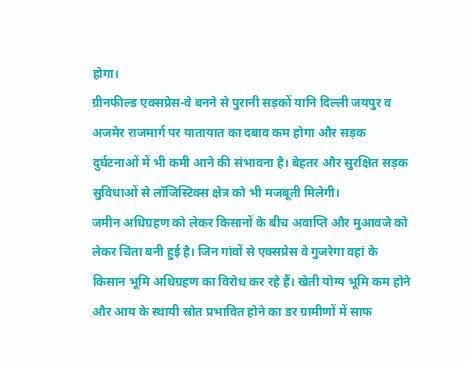होगा।
ग्रीनफील्ड एक्सप्रेस-वे बनने से पुरानी सड़कों यानि दिल्ली जयपुर व अजमेर राजमार्ग पर यातायात का दबाव कम होगा और सड़क दुर्घटनाओं में भी कमी आने की संभावना है। बेहतर और सुरक्षित सड़क सुविधाओं से लॉजिस्टिक्स क्षेत्र को भी मजबूती मिलेगी।
जमीन अधिग्रहण को लेकर किसानों के बीच अवाप्ति और मुआवजे को लेकर चिंता बनी हुई है। जिन गांवों से एक्सप्रेस वे गुजरेगा वहां के किसान भूमि अधिग्रहण का विरोध कर रहे हैं। खेती योग्य भूमि कम होने और आय के स्थायी स्रोत प्रभावित होने का डर ग्रामीणों में साफ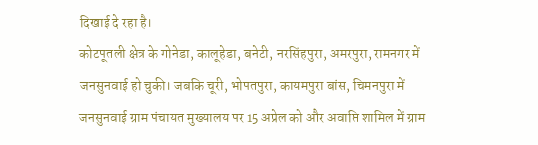दिखाई दे रहा है।
कोटपूतली क्षेत्र के गोनेडा, कालूहेडा, बनेटी, नरसिंहपुरा, अमरपुरा, रामनगर में जनसुनवाई हो चुकी। जबकि चूरी, भोपतपुरा, कायमपुरा बांस, चिमनपुरा में जनसुनवाई ग्राम पंचायत मुख्यालय पर 15 अप्रेल को और अवाप्ति शामिल में ग्राम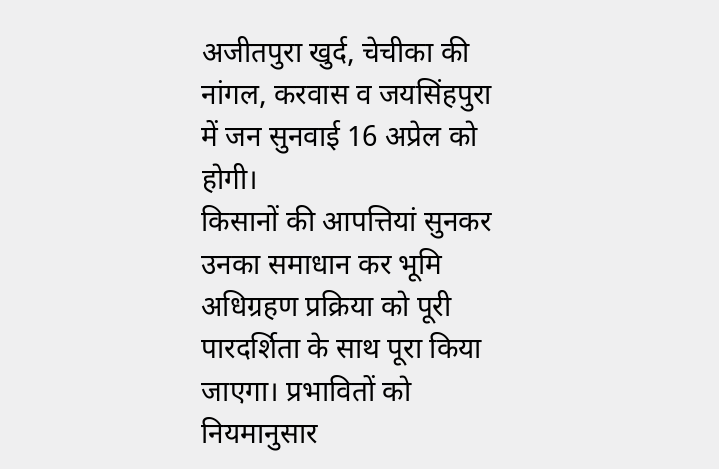अजीतपुरा खुर्द, चेचीका की नांगल, करवास व जयसिंहपुरा में जन सुनवाई 16 अप्रेल को होगी।
किसानों की आपत्तियां सुनकर उनका समाधान कर भूमि अधिग्रहण प्रक्रिया को पूरी पारदर्शिता के साथ पूरा किया जाएगा। प्रभावितों को नियमानुसार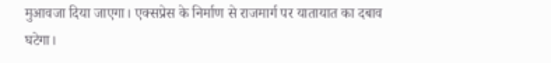मुआवजा दिया जाएगा। एक्सप्रेस के निर्माण से राजमार्ग पर यातायात का दबाव घटेगा।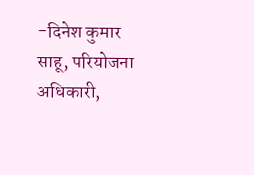-दिनेश कुमार साहू, परियोजना अधिकारी,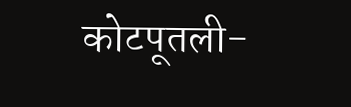कोटपूतली-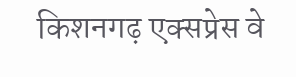किशनगढ़ एक्सप्रेस वे